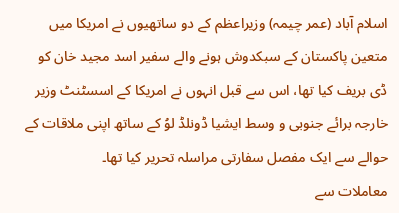اسلام آباد (عمر چیمہ) وزیراعظم کے دو ساتھیوں نے امریکا میں متعین پاکستان کے سبکدوش ہونے والے سفیر اسد مجید خان کو ڈی بریف کیا تھا، اس سے قبل انہوں نے امریکا کے اسسٹنٹ وزیر خارجہ برائے جنوبی و وسط ایشیا ڈونلڈ لوُ کے ساتھ اپنی ملاقات کے حوالے سے ایک مفصل سفارتی مراسلہ تحریر کیا تھا۔
معاملات سے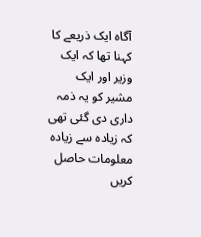آگاہ ایک ذریعے کا کہنا تھا کہ ایک وزیر اور ایک مشیر کو یہ ذمہ داری دی گئی تھی کہ زیادہ سے زیادہ معلومات حاصل کریں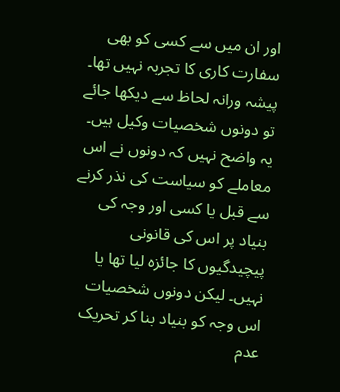اور ان میں سے کسی کو بھی سفارت کاری کا تجربہ نہیں تھا۔
پیشہ ورانہ لحاظ سے دیکھا جائے تو دونوں شخصیات وکیل ہیں۔ یہ واضح نہیں کہ دونوں نے اس معاملے کو سیاست کی نذر کرنے سے قبل یا کسی اور وجہ کی بنیاد پر اس کی قانونی پیچیدگیوں کا جائزہ لیا تھا یا نہیں۔ لیکن دونوں شخصیات اس وجہ کو بنیاد بنا کر تحریک عدم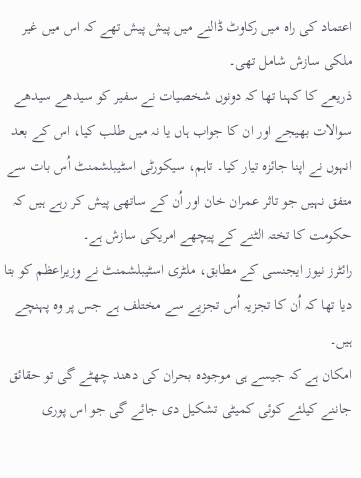اعتماد کی راہ میں رکاوٹ ڈالنے میں پیش پیش تھے کہ اس میں غیر ملکی سازش شامل تھی۔
ذریعے کا کہنا تھا کہ دونوں شخصیات نے سفیر کو سیدھے سیدھے سوالات بھیجے اور ان کا جواب ہاں یا نہ میں طلب کیا، اس کے بعد انہوں نے اپنا جائزہ تیار کیا۔ تاہم، سیکورٹی اسٹیبلشمنٹ اُس بات سے متفق نہیں جو تاثر عمران خان اور اُن کے ساتھی پیش کر رہے ہیں کہ حکومت کا تختہ الٹنے کے پیچھے امریکی سازش ہے۔
رائٹرز نیوز ایجنسی کے مطابق، ملٹری اسٹیبلشمنٹ نے وزیراعظم کو بتا دیا تھا کہ اُن کا تجزیہ اُس تجزیے سے مختلف ہے جس پر وہ پہنچے ہیں۔
امکان ہے کہ جیسے ہی موجودہ بحران کی دھند چھٹے گی تو حقائق جاننے کیلئے کوئی کمیٹی تشکیل دی جائے گی جو اس پوری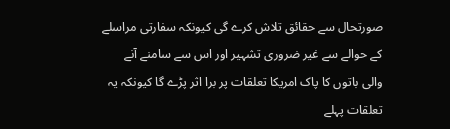صورتحال سے حقائق تلاش کرے گی کیونکہ سفارتی مراسلے کے حوالے سے غیر ضروری تشہیر اور اس سے سامنے آنے والی باتوں کا پاک امریکا تعلقات پر برا اثر پڑے گا کیونکہ یہ تعلقات پہلے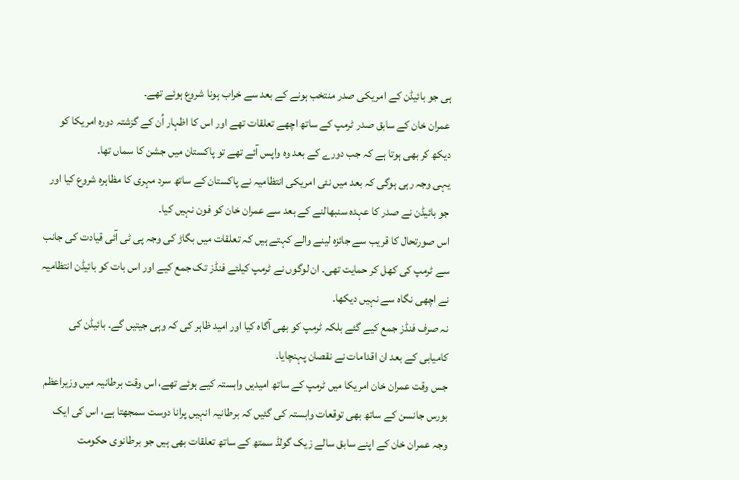ہی جو بائیڈن کے امریکی صدر منتخب ہونے کے بعد سے خراب ہونا شروع ہوئے تھے۔
عمران خان کے سابق صدر ٹرمپ کے ساتھ اچھے تعلقات تھے اور اس کا اظہار اُن کے گزشتہ دورہ امریکا کو دیکھ کر بھی ہوتا ہے کہ جب دورے کے بعد وہ واپس آئے تھے تو پاکستان میں جشن کا سماں تھا۔
یہی وجہ رہی ہوگی کہ بعد میں نئی امریکی انتظامیہ نے پاکستان کے ساتھ سرد مہری کا مظاہرہ شروع کیا اور جو بائیڈن نے صدر کا عہدہ سنبھالنے کے بعد سے عمران خان کو فون نہیں کیا۔
اس صورتحال کا قریب سے جائزہ لینے والے کہتے ہیں کہ تعلقات میں بگاڑ کی وجہ پی ٹی آئی قیادت کی جانب سے ٹرمپ کی کھل کر حمایت تھی۔ ان لوگوں نے ٹرمپ کیلئے فنڈز تک جمع کیے اور اس بات کو بائیڈن انتظامیہ نے اچھی نگاہ سے نہیں دیکھا۔
نہ صرف فنڈز جمع کیے گئے بلکہ ٹرمپ کو بھی آگاہ کیا اور امید ظاہر کی کہ وہی جیتیں گے۔ بائیڈن کی کامیابی کے بعد ان اقدامات نے نقصان پہنچایا۔
جس وقت عمران خان امریکا میں ٹرمپ کے ساتھ امیدیں وابستہ کیے ہوئے تھے، اس وقت برطانیہ میں وزیراعظم بورس جانسن کے ساتھ بھی توقعات وابستہ کی گئیں کہ برطانیہ انہیں پرانا دوست سمجھتا ہے، اس کی ایک وجہ عمران خان کے اپنے سابق سالے زیک گولڈ سمتھ کے ساتھ تعلقات بھی ہیں جو برطانوی حکومت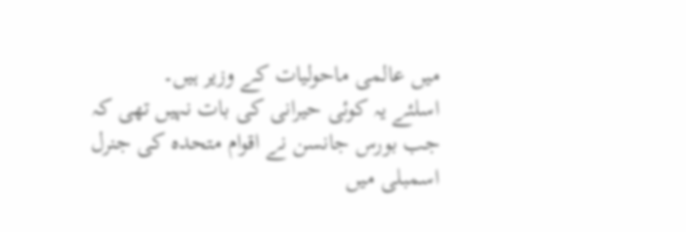میں عالمی ماحولیات کے وزیر ہیں۔
اسلئے یہ کوئی حیرانی کی بات نہیں تھی کہ جب بورس جانسن نے اقوام متحدہ کی جنرل اسمبلی میں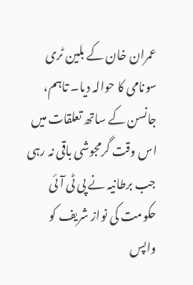عمران خان کے بلین ٹری سونامی کا حوالہ دیا۔ تاہم، جانسن کے ساتھ تعلقات میں اس وقت گرمجوشی باقی نہ رہی جب برطانیہ نے پی ٹی آئی حکومت کی نواز شریف کو واپس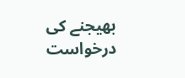بھیجنے کی درخواست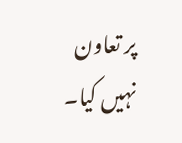پر تعاون نہیں کیا۔